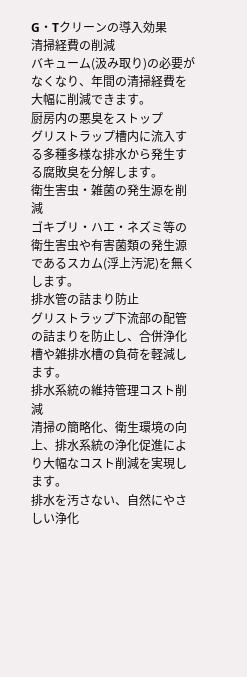G・Tクリーンの導入効果
清掃経費の削減
バキューム(汲み取り)の必要がなくなり、年間の清掃経費を大幅に削減できます。
厨房内の悪臭をストップ
グリストラップ槽内に流入する多種多様な排水から発生する腐敗臭を分解します。
衛生害虫・雑菌の発生源を削減
ゴキブリ・ハエ・ネズミ等の衛生害虫や有害菌類の発生源であるスカム(浮上汚泥)を無くします。
排水管の詰まり防止
グリストラップ下流部の配管の詰まりを防止し、合併浄化槽や雑排水槽の負荷を軽減します。
排水系統の維持管理コスト削減
清掃の簡略化、衛生環境の向上、排水系統の浄化促進により大幅なコスト削減を実現します。
排水を汚さない、自然にやさしい浄化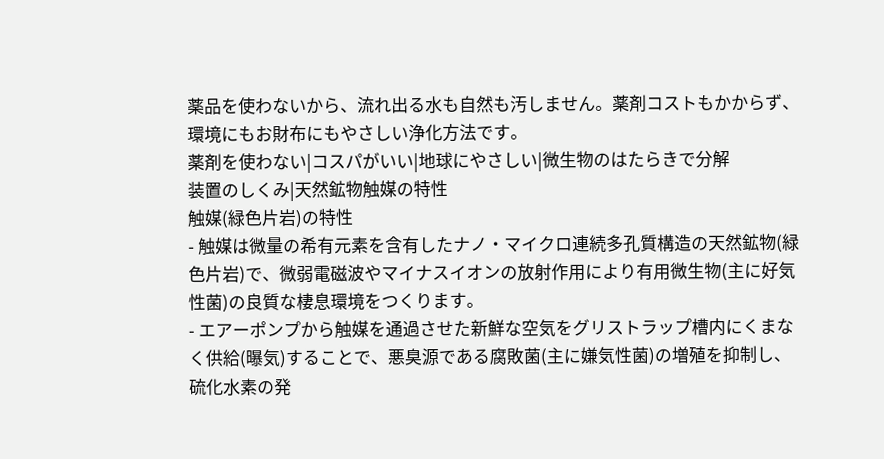薬品を使わないから、流れ出る水も自然も汚しません。薬剤コストもかからず、環境にもお財布にもやさしい浄化方法です。
薬剤を使わない|コスパがいい|地球にやさしい|微生物のはたらきで分解
装置のしくみ|天然鉱物触媒の特性
触媒(緑色片岩)の特性
- 触媒は微量の希有元素を含有したナノ・マイクロ連続多孔質構造の天然鉱物(緑色片岩)で、微弱電磁波やマイナスイオンの放射作用により有用微生物(主に好気性菌)の良質な棲息環境をつくります。
- エアーポンプから触媒を通過させた新鮮な空気をグリストラップ槽内にくまなく供給(曝気)することで、悪臭源である腐敗菌(主に嫌気性菌)の増殖を抑制し、硫化水素の発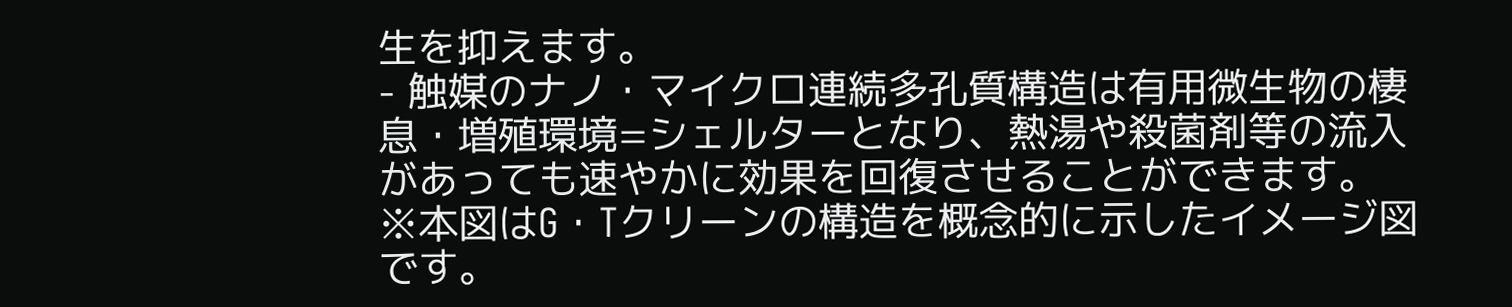生を抑えます。
- 触媒のナノ・マイクロ連続多孔質構造は有用微生物の棲息・増殖環境=シェルターとなり、熱湯や殺菌剤等の流入があっても速やかに効果を回復させることができます。
※本図はG・Tクリーンの構造を概念的に示したイメージ図です。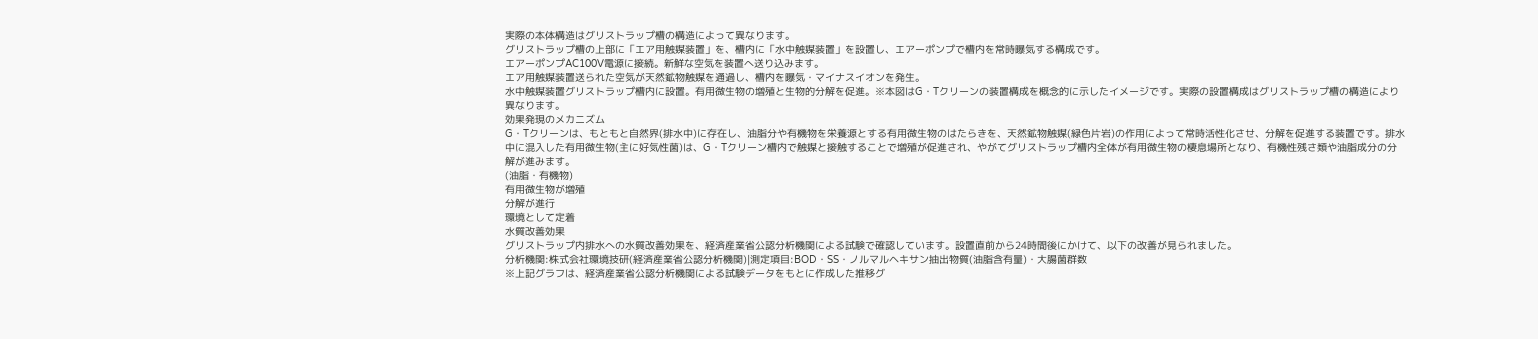実際の本体構造はグリストラップ槽の構造によって異なります。
グリストラップ槽の上部に「エア用触媒装置」を、槽内に「水中触媒装置」を設置し、エアーポンプで槽内を常時曝気する構成です。
エアーポンプAC100V電源に接続。新鮮な空気を装置へ送り込みます。
エア用触媒装置送られた空気が天然鉱物触媒を通過し、槽内を曝気・マイナスイオンを発生。
水中触媒装置グリストラップ槽内に設置。有用微生物の増殖と生物的分解を促進。※本図はG・Tクリーンの装置構成を概念的に示したイメージです。実際の設置構成はグリストラップ槽の構造により異なります。
効果発現のメカニズム
G・Tクリーンは、もともと自然界(排水中)に存在し、油脂分や有機物を栄養源とする有用微生物のはたらきを、天然鉱物触媒(緑色片岩)の作用によって常時活性化させ、分解を促進する装置です。排水中に混入した有用微生物(主に好気性菌)は、G・Tクリーン槽内で触媒と接触することで増殖が促進され、やがてグリストラップ槽内全体が有用微生物の棲息場所となり、有機性残さ類や油脂成分の分解が進みます。
(油脂・有機物)
有用微生物が増殖
分解が進行
環境として定着
水質改善効果
グリストラップ内排水への水質改善効果を、経済産業省公認分析機関による試験で確認しています。設置直前から24時間後にかけて、以下の改善が見られました。
分析機関:株式会社環境技研(経済産業省公認分析機関)|測定項目:BOD・SS・ノルマルヘキサン抽出物質(油脂含有量)・大腸菌群数
※上記グラフは、経済産業省公認分析機関による試験データをもとに作成した推移グ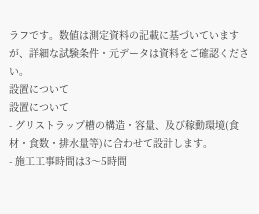ラフです。数値は測定資料の記載に基づいていますが、詳細な試験条件・元データは資料をご確認ください。
設置について
設置について
- グリストラップ槽の構造・容量、及び稼動環境(食材・食数・排水量等)に合わせて設計します。
- 施工工事時間は3〜5時間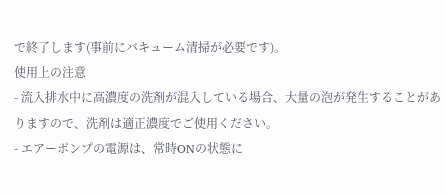で終了します(事前にバキューム清掃が必要です)。
使用上の注意
- 流入排水中に高濃度の洗剤が混入している場合、大量の泡が発生することがありますので、洗剤は適正濃度でご使用ください。
- エアーポンプの電源は、常時ONの状態に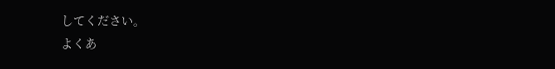してください。
よくあ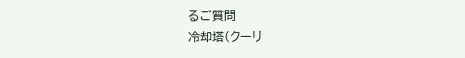るご質問
冷却塔(クーリ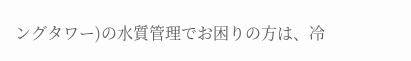ングタワー)の水質管理でお困りの方は、冷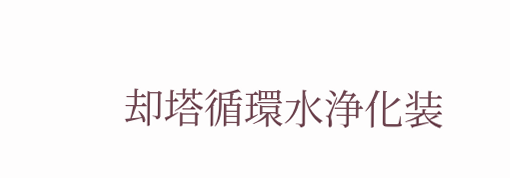却塔循環水浄化装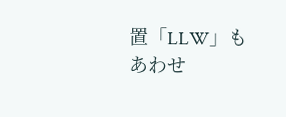置「LLW」もあわせ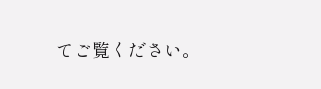てご覧ください。